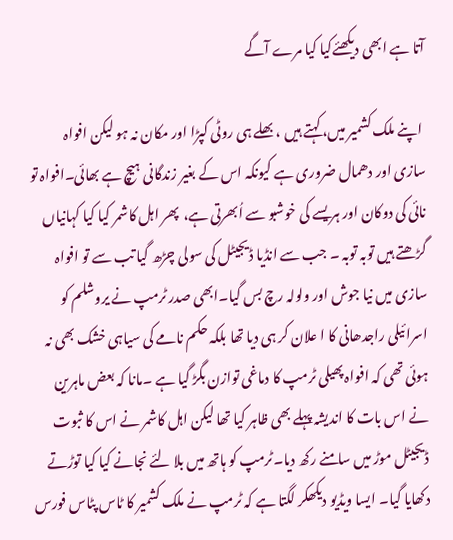آتا ہے ابھی دیکھئےکیا کیا مرے آگے

 اپنے ملک کشمیر میں، کہتے ہیں ، بھلے ہی روٹی کپڑا اور مکان نہ ہو لیکن افواہ سازی اور دھمال ضروری ہے کیونکہ اس کے بغیر زندگانی ہیچ ہے بھائی۔افواہ تو نائی کی دوکان اور ہریسے کی خوشبو سے اُبھرتی ہے،  پھر اہل کاشمر کیا کیا کہانیاں گڑھتے ہیں توبہ توبہ ۔ جب سے انڈیا ڈیجیٹل کی سولی چڑھ گیا تب سے تو افواہ سازی میں نیا جوش اور ولولہ رچ بس گیا۔ابھی صدر ٹرمپ نے یروشلم کو اسرائیلی راجدھانی کا ا علان کر ہی دیا تھا بلکہ حکم نامے کی سیاہی خشک بھی نہ ہوئی تھی کہ افواہ پھیلی ٹرمپ کا دماغی توازن بگڑ گیا ہے ۔مانا کہ بعض ماہرین نے اس بات کا اندیشہ پہلے بھی ظاہر کیا تھا لیکن اہل کاشمر نے اس کا ثبوت ڈیجیٹل موڑ میں سامنے رکھ دیا۔ٹرمپ کو ہاتھ میں بلا لئے نجانے کیا کیا توڑتے دکھایا گیا۔ ایسا ویڈیو دیکھکر لگتا ہے کہ ٹرمپ نے ملک کشمیر کا ٹاس پٹاس فورس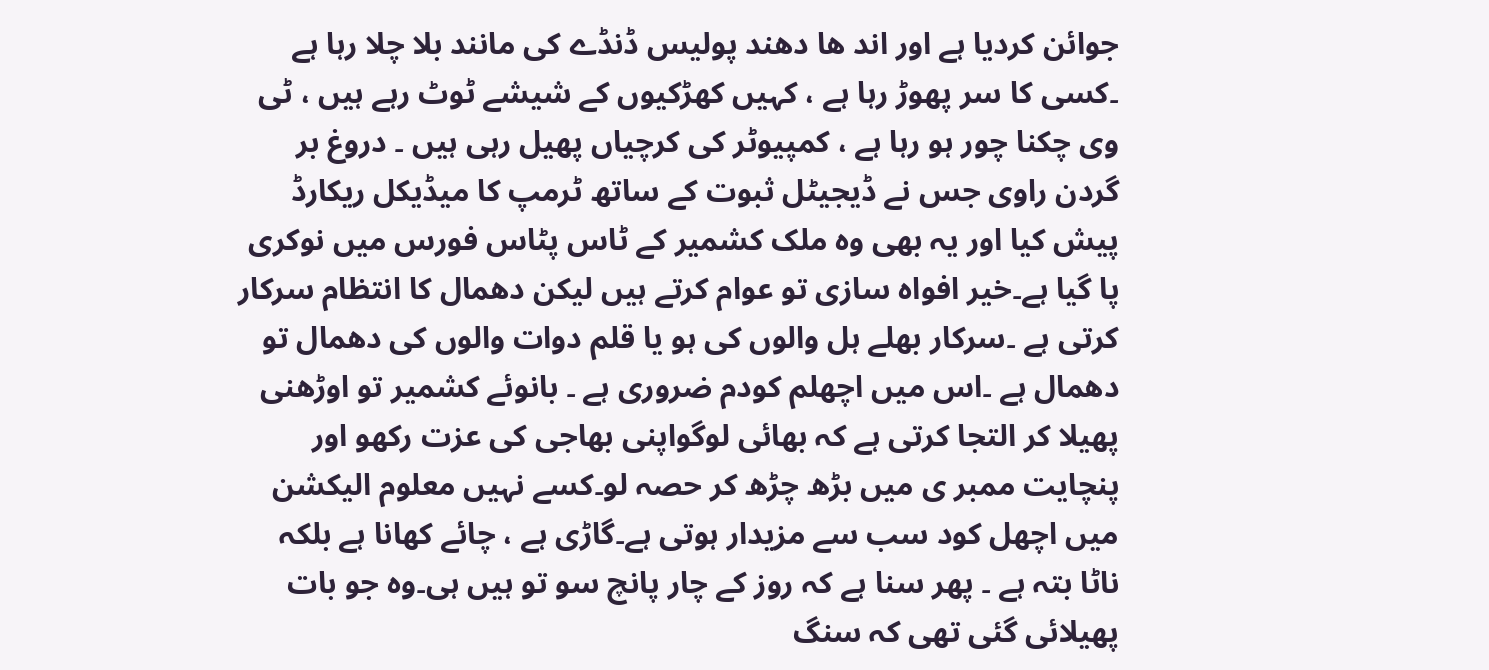جوائن کردیا ہے اور اند ھا دھند پولیس ڈنڈے کی مانند بلا چلا رہا ہے ۔کسی کا سر پھوڑ رہا ہے ، کہیں کھڑکیوں کے شیشے ٹوٹ رہے ہیں ، ٹی وی چکنا چور ہو رہا ہے ، کمپیوٹر کی کرچیاں پھیل رہی ہیں ۔ دروغ بر گردن راوی جس نے ڈیجیٹل ثبوت کے ساتھ ٹرمپ کا میڈیکل ریکارڈ پیش کیا اور یہ بھی وہ ملک کشمیر کے ٹاس پٹاس فورس میں نوکری پا گیا ہے۔خیر افواہ سازی تو عوام کرتے ہیں لیکن دھمال کا انتظام سرکار کرتی ہے ۔سرکار بھلے ہل والوں کی ہو یا قلم دوات والوں کی دھمال تو دھمال ہے ۔اس میں اچھلم کودم ضروری ہے ۔ بانوئے کشمیر تو اوڑھنی پھیلا کر التجا کرتی ہے کہ بھائی لوگواپنی بھاجی کی عزت رکھو اور پنچایت ممبر ی میں بڑھ چڑھ کر حصہ لو۔کسے نہیں معلوم الیکشن میں اچھل کود سب سے مزیدار ہوتی ہے۔گاڑی ہے ، چائے کھانا ہے بلکہ ناٹا بتہ ہے ۔ پھر سنا ہے کہ روز کے چار پانچ سو تو ہیں ہی۔وہ جو بات پھیلائی گئی تھی کہ سنگ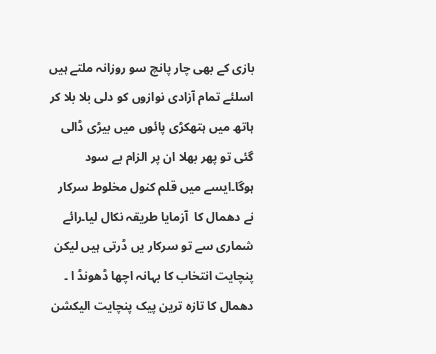بازی کے بھی چار پانچ سو روزانہ ملتے ہیں اسلئے تمام آزادی نوازوں کو دلی بلا بلا کر ہاتھ میں ہتھکڑی پائوں میں بیڑی ڈالی گئی تو پھر بھلا ان پر الزام بے سود ہوگا۔ایسے میں قلم کنول مخلوط سرکار نے دھمال کا  آزمایا طریقہ نکال لیا۔رائے شماری سے تو سرکار یں ڈرتی ہیں لیکن پنچایت انتخاب کا بہانہ اچھا ڈھونڈ ا ۔ دھمال کا تازہ ترین پیک پنچایت الیکشن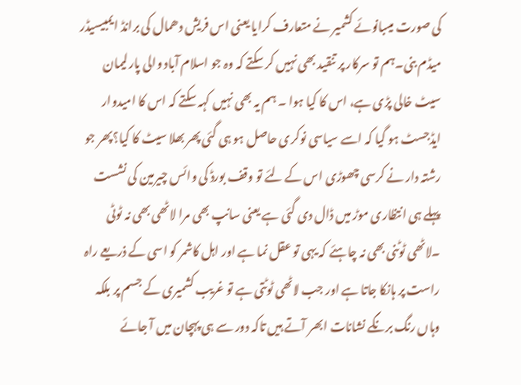کی صورت میںبانوئے کشمیر نے متعارف کرایا یعنی اس فریش دھمال کی برانڈ ایمبیسیڈر میڈم بنی۔ہم تو سرکار پر تنقید بھی نہیں کر سکتے کہ وہ جو اسلام آباد والی پارلیمان سیٹ خالی پڑی ہے، اس کا کیا ہوا ۔ ہم یہ بھی نہیں کہہ سکتے کہ اس کا امیدوار ایڈجسٹ ہو گیا کہ اسے سیاسی نوکری حاصل ہو ہی گئی پھر بھلا سیٹ کا کیا؟پھر جو رشتہ دار نے کرسی چھوڑی اس کے لئے تو وقف بورڈ کی وائس چیرمین کی نشست پہلے ہی انتظاری موڑ میں ڈال دی گئی ہے یعنی سانپ بھی مرا لاٹھی بھی نہ ٹوٹی ۔لاٹھی ٹوٹنی بھی نہ چاہئے کہ یہی تو عقل نما ہے اور اہل کاشمر کو اسی کے ذریعے راہ راست پر ہانکا جاتا ہے اور جب لاٹھی ٹوٹتی ہے تو غریب کشمیری کے جسم پر بلکہ وہاں رنگ برنگے نشانات ابھر آتے ہیں تاکہ دور سے ہی پہچان میں آ جائے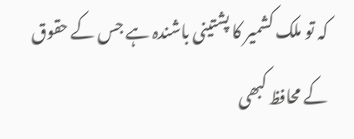کہ تو ملک کشمیر کا پشتینی باشندہ ہے جس کے حقوق کے محافظ کبھی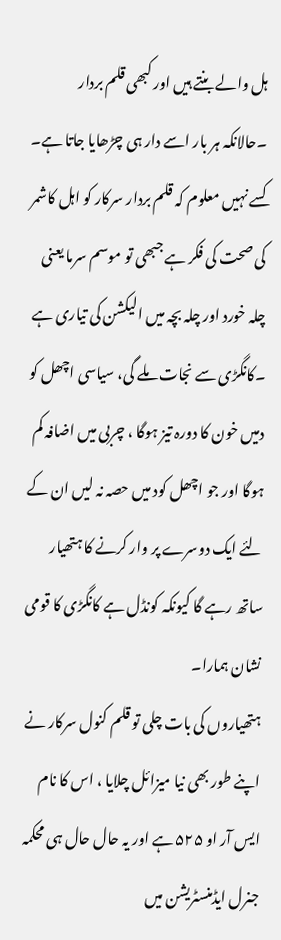ہل والے بنتے ہیں اور کبھی قلم بردار ۔حالانکہ ہر بار اسے دار ہی چڑھایا جاتا ہے۔ کسے نہیں معلوم کہ قلم بردار سرکار کو اہل کاشمر کی صحت کی فکر ہے جبھی تو موسم سرما یعنی چلہ خورد اور چلہ بچہ میں الیکشن کی تیاری ہے ۔کانگڑی سے نجات ملے گی، سیاسی اچھل کو دمیں خون کا دورہ تیز ہوگا ، چربی میں اضافہ کم ہوگا اور جو اچھل کود میں حصہ نہ لیں ان کے لئے ایک دوسرے پر وار کرنے کا ہتھیار ساتھ رہے گا کیونکہ کونڈل ہے کانگڑی کا قومی نشان ہمارا۔
ہتھیاروں کی بات چلی تو قلم کنول سرکار نے اپنے طور بھی نیا میزائل چلایا ، اس کا نام ایس آر او ۵۲۵ ہے اور یہ حال حال ہی محکمہ جنرل ایڈمنسٹریشن میں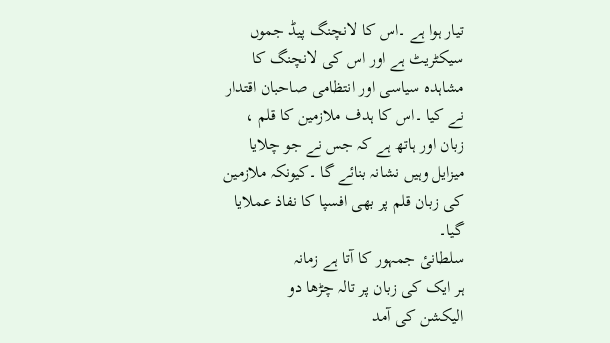تیار ہوا ہے ۔اس کا لانچنگ پیڈ جموں سیکٹریٹ ہے اور اس کی لانچنگ کا مشاہدہ سیاسی اور انتظامی صاحبان اقتدار نے کیا ۔اس کا ہدف ملازمین کا قلم ، زبان اور ہاتھ ہے کہ جس نے جو چلایا میزایل وہیں نشانہ بنائے گا ۔کیونکہ ملازمین کی زبان قلم پر بھی افسپا کا نفاذ عملایا گیا۔
سلطانیٔ جمہور کا آتا ہے زمانہ
ہر ایک کی زبان پر تالہ چڑھا دو
الیکشن کی آمد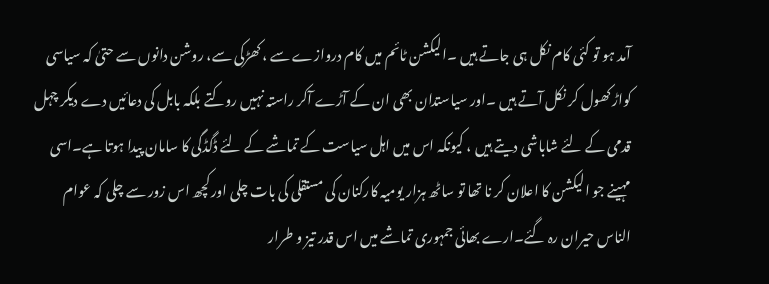آمد ہو تو کئی کام نکل ہی جاتے ہیں ۔الیکشن ٹائم میں کام دروازے سے ، کھڑکی سے، روشن دانوں سے حتیٰ کہ سیاسی کواڑ کھول کر نکل آتے ہیں ۔اور سیاستدان بھی ان کے آڑے آکر راستہ نہیں روکتے بلکہ بابل کی دعائیں دے دیکر چہل قدمی کے لئے شاباشی دیتے ہیں ، کیونکہ اس میں اہل سیاست کے تماشے کے لئے ڈگڈگی کا سامان پیدا ہوتا ہے۔اسی مہینے جو الیکشن کا اعلان کر نا تھا تو ساٹھ ہزار یومیہ کارکنان کی مستقلی کی بات چلی اور کچھ اس زور سے چلی کہ عوام الناس حیران رہ گئے۔ارے بھائی جمہوری تماشے میں اس قدر تیز و طرار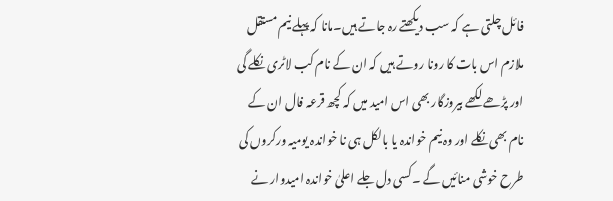فائل چلتی ہے کہ سب دیکھتے رہ جاتے ہیں۔مانا کہ پہلے نیم مستقل ملازم اس بات کا رونا روتے ہیں کہ ان کے نام کب لاٹری نکلے گی اور پڑھے لکھے بیروزگار بھی اس امید میں کہ کچھ قرعہ فال ان کے نام بھی نکلے اور وہ نیم خواندہ یا بالکل ہی نا خواندہ یومیہ ورکروں کی طرح خوشی منائیں گے ۔کسی دل جلے اعلیٰ خواندہ امیدوار نے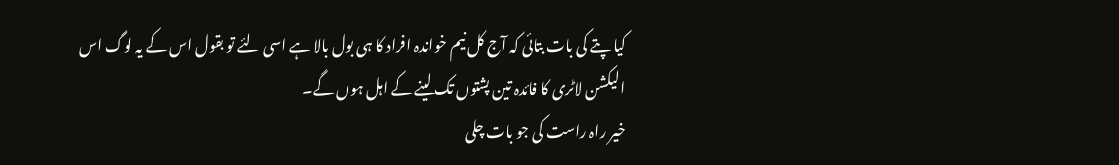کیا پتے کی بات بتائی کہ آج کل نیم خواندہ افراد کا ہی بول بالا ہے اسی لئے تو بقول اس کے یہ لوگ اس الیکشن لاٹری کا فائدہ تین پشتوں تک لینے کے اہل ہوں گے۔
خیر راہ راست کی جو بات چلی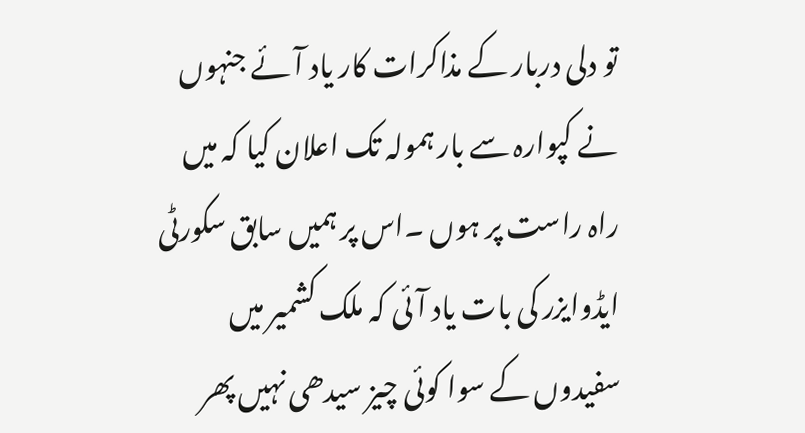تو دلی دربار کے مذاکرات کار یاد آئے جنہوں نے کپوارہ سے بار ہمولہ تک اعلان کیا کہ میں راہ راست پر ہوں ۔اس پر ہمیں سابق سکورٹی ایڈوایزر کی بات یاد آئی کہ ملک کشمیر میں سفیدوں کے سوا کوئی چیز سیدھی نہیں پھر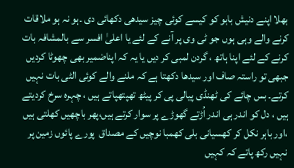بھلا اپنے دنیش بابو کو کیسے کوئی چیز سیدھی دکھائی دی ۔ہو نہ ہو ملاقات کرنے والے وہی ہوں جو ٹی وی پر آنے کے لئے یا اعلیٰ افسر سے بالمشافہ بات کرنے کے لئے اپنا ہاتھ ، گردن لمبی کر دیں یا یہ کہ اپناضمیر بھی چھوٹا کردیں جبھی تو راستہ صاف اور سیدھا دکھتا ہے کہ ملنے والے کوئی الٹی بات نہیں کرتے۔ بس چائے کی ٹھنڈی پیالی پی کر پیٹھ تھپتھپاتے ہیں ، چہرہ سرخ کردیتے ہیں ، دل کو اندر ہی اندر اُڑتے گھوڑے پر سوار کرتے ہیں،پھر باچھیں کھلتی ہیں ،اور باہر نکل کر کھسیانی بلی کھمبا نوچیں کے مصداق  پورے پائوں زمین پر نہیں رکھ پاتے کہ کہیں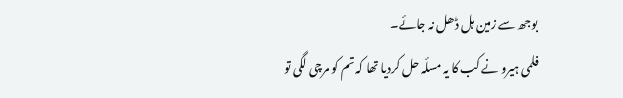بوجھ سے زمین ہل ڈھل نہ جائے۔
فلمی ہیرو نے کب کا یہ مسلٔہ حل کردیا تھا کہ تم کو مرچی لگی تو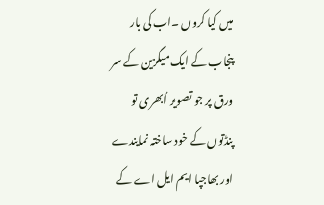میں کیا کروں ۔اب کی بار پنجاب کے ایک میگزین کے سر ورق پر جو تصویر اُبھری تو پنڈتوں کے خود ساختہ نمایندے اور بھاجپا ایم ایل اے کے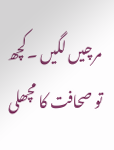مرچیں لگیں ۔کچھ تو صحافت کا مچھلی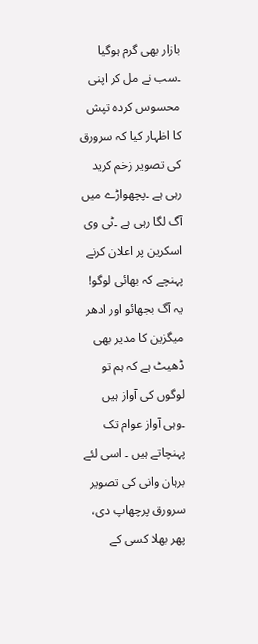بازار بھی گرم ہوگیا ۔سب نے مل کر اپنی محسوس کردہ تپش کا اظہار کیا کہ سرورق کی تصویر زخم کرید رہی ہے ۔پچھواڑے میں آگ لگا رہی ہے ۔ٹی وی اسکرین پر اعلان کرنے پہنچے کہ بھائی لوگو! یہ آگ بجھائو اور ادھر میگزین کا مدیر بھی ڈھیٹ ہے کہ ہم تو لوگوں کی آواز ہیں ۔وہی آواز عوام تک پہنچاتے ہیں ۔ اسی لئے برہان وانی کی تصویر سرورق پرچھاپ دی، پھر بھلا کسی کے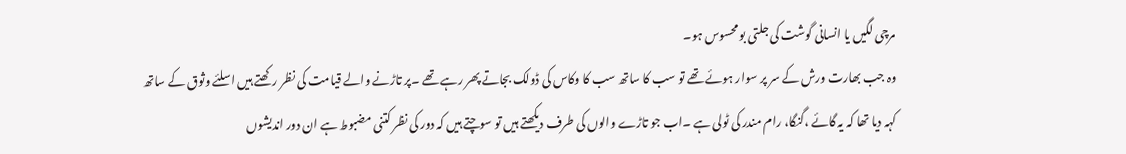مرچی لگیں یا انسانی گوشت کی جلتی بو محسوس ہو۔
وہ جب بھارت ورش کے سر پر سوار ہوئے تھے تو سب کا ساتھ سب کا وکاس کی ڈولک بجاتے پھر رہے تھے ۔پر تاڑنے والے قیامت کی نظر رکھتے ہیں اسلئے وثوق کے ساتھ کہہ دیا تھا کہ یہ گائے ،گنگا، رام مندر کی ٹولی ہے ۔اب جو تاڑے والوں کی طرف دیکھتے ہیں تو سوچتے ہیں کہ دور کی نظر کتنی مضبوط ہے ان دور اندیشوں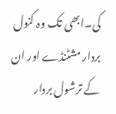کی۔ابھی تک وہ کنول بردار مشٹنڈے اور ان کے ترشول بردار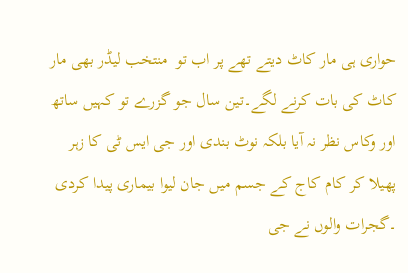حواری ہی مار کاٹ دیتے تھے پر اب تو  منتخب لیڈر بھی مار کاٹ کی بات کرنے لگے۔تین سال جو گزرے تو کہیں ساتھ اور وکاس نظر نہ آیا بلکہ نوٹ بندی اور جی ایس ٹی کا زہر پھیلا کر کام کاج کے جسم میں جان لیوا بیماری پیدا کردی ۔گجرات والوں نے جی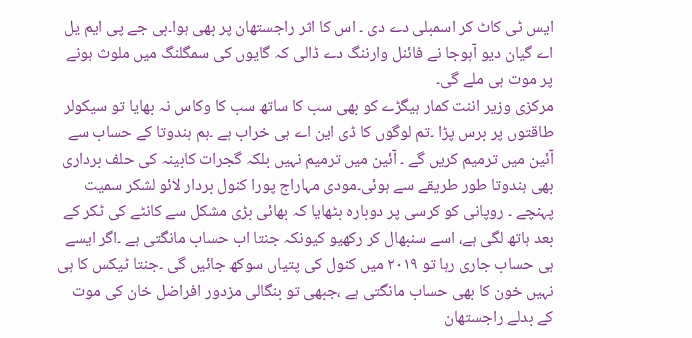ایس ٹی کاٹ کر اسمبلی دے دی ۔ اس کا اثر راجستھان پر بھی ہوا۔بی جے پی ایم یل اے گیان دیو آہوجا نے فائنل وارننگ دے ڈالی کہ گایوں کی سمگلنگ میں ملوث ہونے پر موت ہی ملے گی۔
مرکزی وزیر اننت کمار ہیگڑے کو بھی سب کا ساتھ سب کا وکاس نہ بھایا تو سیکولر طاقتوں پر برس پڑا ۔تم لوگوں کا ڈی این اے ہی خراب ہے ۔ہم ہندوتا کے حساب سے آئین میں ترمیم کریں گے ۔ آئین میں ترمیم نہیں بلکہ گجرات کابینہ کی حلف برداری بھی ہندوتا طور طریقے سے ہوئی۔مودی مہاراج پورا کنول بردار لائو لشکر سمیت پہنچے ۔ روپانی کو کرسی پر دوبارہ بٹھایا کہ بھائی بڑی مشکل سے کانٹے کی ٹکر کے بعد ہاتھ لگی ہے، اسے سنبھال کر رکھیو کیونکہ جنتا اب حساب مانگتی ہے ۔اگر ایسے ہی حساب جاری رہا تو ۲۰۱۹ میں کنول کی پتیاں سوکھ جائیں گی ۔جنتا ٹیکس کا ہی نہیں خون کا بھی حساب مانگتی ہے ،جبھی تو بنگالی مزدور افراضل خان کی موت کے بدلے راجستھان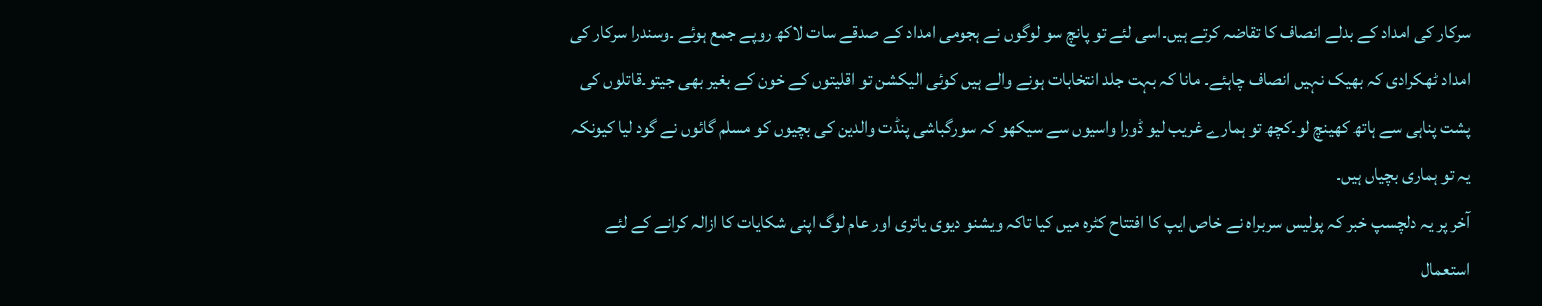سرکار کی امداد کے بدلے انصاف کا تقاضہ کرتے ہیں۔اسی لئے تو پانچ سو لوگوں نے ہجومی امداد کے صدقے سات لاکھ روپے جمع ہوئے ۔وسندرا سرکار کی امداد ٹھکرادی کہ بھیک نہیں انصاف چاہئے۔ مانا کہ بہت جلد انتخابات ہونے والے ہیں کوئی الیکشن تو اقلیتوں کے خون کے بغیر بھی جیتو۔قاتلوں کی پشت پناہی سے ہاتھ کھینچ لو۔کچھ تو ہمارے غریب لیو ڈورا واسیوں سے سیکھو کہ سورگباشی پنڈت والدین کی بچیوں کو مسلم گائوں نے گود لیا کیونکہ یہ تو ہماری بچیاں ہیں۔
آخر پر یہ دلچسپ خبر کہ پولیس سربراہ نے خاص ایپ کا افتتاح کٹرہ میں کیا تاکہ ویشنو دیوی یاتری اور عام لوگ اپنی شکایات کا ازالہ کرانے کے لئے استعمال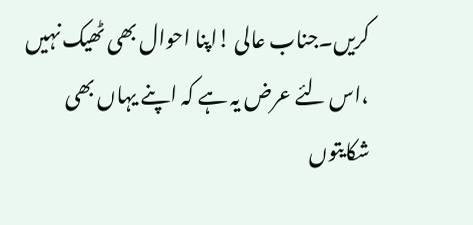کریں۔جناب عالی !اپنا احوال بھی ٹھیک نہیں ،اس لئے عرض یہ ہے کہ اپنے یہاں بھی شکایتوں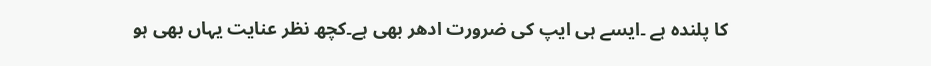کا پلندہ ہے ۔ایسے ہی ایپ کی ضرورت ادھر بھی ہے۔کچھ نظر عنایت یہاں بھی ہو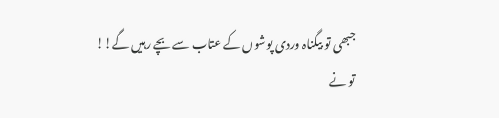جبھی تو بیگناہ وردی پوشوں کے عتاب سے بچے رہیں گے!!
تو نے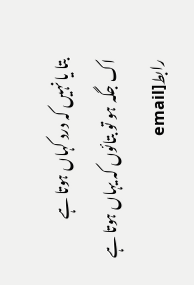بتا یا نہیں کہ درد کہاں ہوتا ہے
اک جگہ ہو تو بتائوں کہ یہاں ہوتا ہے
رابط[email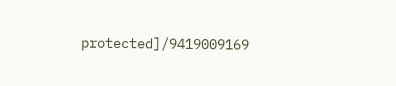protected]/9419009169